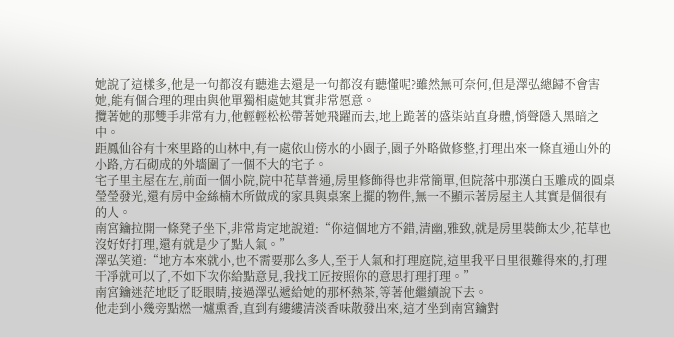她說了這樣多,他是一句都沒有聽進去還是一句都沒有聽懂呢?雖然無可奈何,但是澤弘總歸不會害她,能有個合理的理由與他單獨相處她其實非常愿意。
攬著她的那雙手非常有力,他輕輕松松帶著她飛躍而去,地上跪著的盛柒站直身體,悄聲隱入黑暗之中。
距鳳仙谷有十來里路的山林中,有一處依山傍水的小園子,園子外略做修整,打理出來一條直通山外的小路,方石砌成的外墻圍了一個不大的宅子。
宅子里主屋在左,前面一個小院,院中花草普通,房里修飾得也非常簡單,但院落中那漢白玉雕成的圓桌瑩瑩發光,還有房中金絲楠木所做成的家具與桌案上擺的物件,無一不顯示著房屋主人其實是個很有的人。
南宮鑰拉開一條凳子坐下,非常肯定地說道:“你這個地方不錯,清幽,雅致,就是房里裝飾太少,花草也沒好好打理,還有就是少了點人氣。”
澤弘笑道:“地方本來就小,也不需要那么多人,至于人氣和打理庭院,這里我平日里很難得來的,打理干凈就可以了,不如下次你給點意見,我找工匠按照你的意思打理打理。”
南宮鑰迷茫地眨了眨眼睛,接過澤弘遞給她的那杯熱茶,等著他繼續說下去。
他走到小幾旁點燃一爐熏香,直到有縷縷清淡香味散發出來,這才坐到南宮鑰對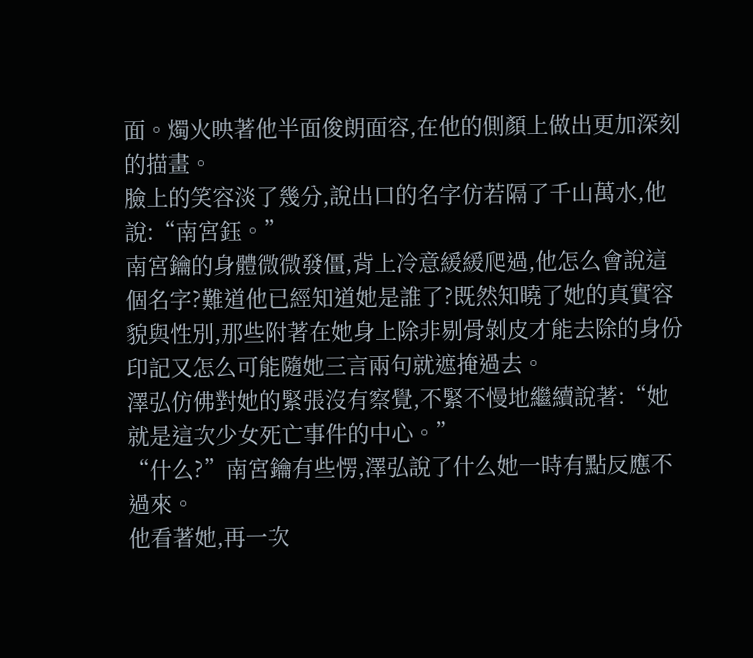面。燭火映著他半面俊朗面容,在他的側顏上做出更加深刻的描畫。
臉上的笑容淡了幾分,說出口的名字仿若隔了千山萬水,他說:“南宮鈺。”
南宮鑰的身體微微發僵,背上冷意緩緩爬過,他怎么會說這個名字?難道他已經知道她是誰了?既然知曉了她的真實容貌與性別,那些附著在她身上除非剔骨剝皮才能去除的身份印記又怎么可能隨她三言兩句就遮掩過去。
澤弘仿佛對她的緊張沒有察覺,不緊不慢地繼續說著:“她就是這次少女死亡事件的中心。”
“什么?”南宮鑰有些愣,澤弘說了什么她一時有點反應不過來。
他看著她,再一次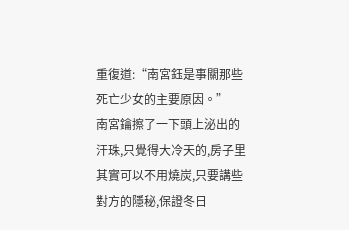重復道:“南宮鈺是事關那些死亡少女的主要原因。”
南宮鑰擦了一下頭上泌出的汗珠,只覺得大冷天的,房子里其實可以不用燒炭,只要講些對方的隱秘,保證冬日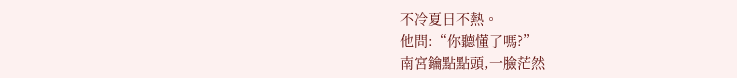不冷夏日不熱。
他問:“你聽懂了嗎?”
南宮鑰點點頭,一臉茫然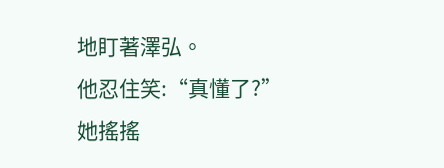地盯著澤弘。
他忍住笑:“真懂了?”
她搖搖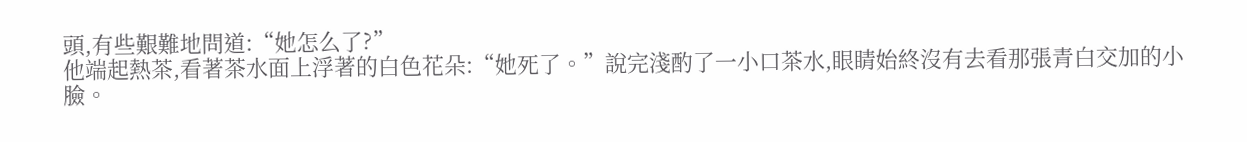頭,有些艱難地問道:“她怎么了?”
他端起熱茶,看著茶水面上浮著的白色花朵:“她死了。”說完淺酌了一小口茶水,眼睛始終沒有去看那張青白交加的小臉。